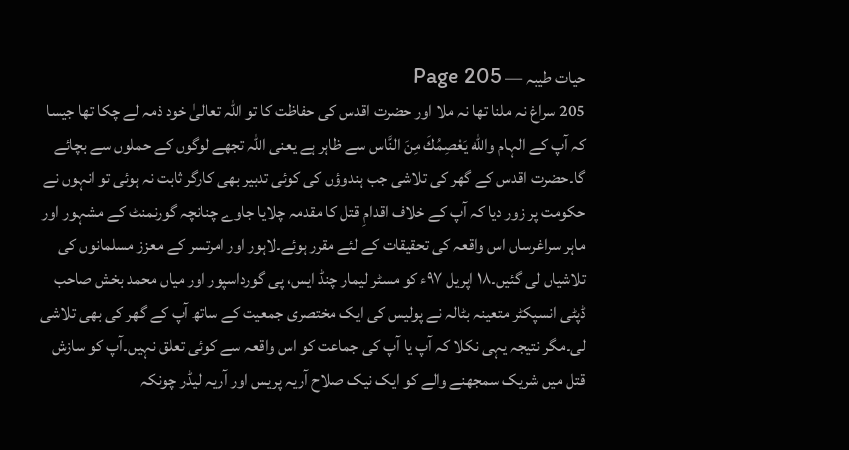حیات طیبہ — Page 205
205 سراغ نہ ملنا تھا نہ ملا اور حضرت اقدس کی حفاظت کا تو اللہ تعالیٰ خود ذمہ لے چکا تھا جیسا کہ آپ کے الہام والله يَعْصِمُكَ مِنَ النَّاس سے ظاہر ہے یعنی اللہ تجھے لوگوں کے حملوں سے بچائے گا۔حضرت اقدس کے گھر کی تلاشی جب ہندوؤں کی کوئی تدبیر بھی کارگر ثابت نہ ہوئی تو انہوں نے حکومت پر زور دیا کہ آپ کے خلاف اقدامِ قتل کا مقدمہ چلایا جاوے چنانچہ گورنمنٹ کے مشہور اور ماہر سراغرساں اس واقعہ کی تحقیقات کے لئے مقرر ہوئے۔لاہور اور امرتسر کے معزز مسلمانوں کی تلاشیاں لی گئیں۔۱۸ اپریل ۹۷ء کو مسٹر لیمار چنڈ ایس، پی گورداسپور اور میاں محمد بخش صاحب ڈپٹی انسپکٹر متعینہ بٹالہ نے پولیس کی ایک مختصری جمعیت کے ساتھ آپ کے گھر کی بھی تلاشی لی۔مگر نتیجہ یہی نکلا کہ آپ یا آپ کی جماعت کو اس واقعہ سے کوئی تعلق نہیں۔آپ کو سازش قتل میں شریک سمجھنے والے کو ایک نیک صلاح آریہ پریس اور آریہ لیڈر چونکہ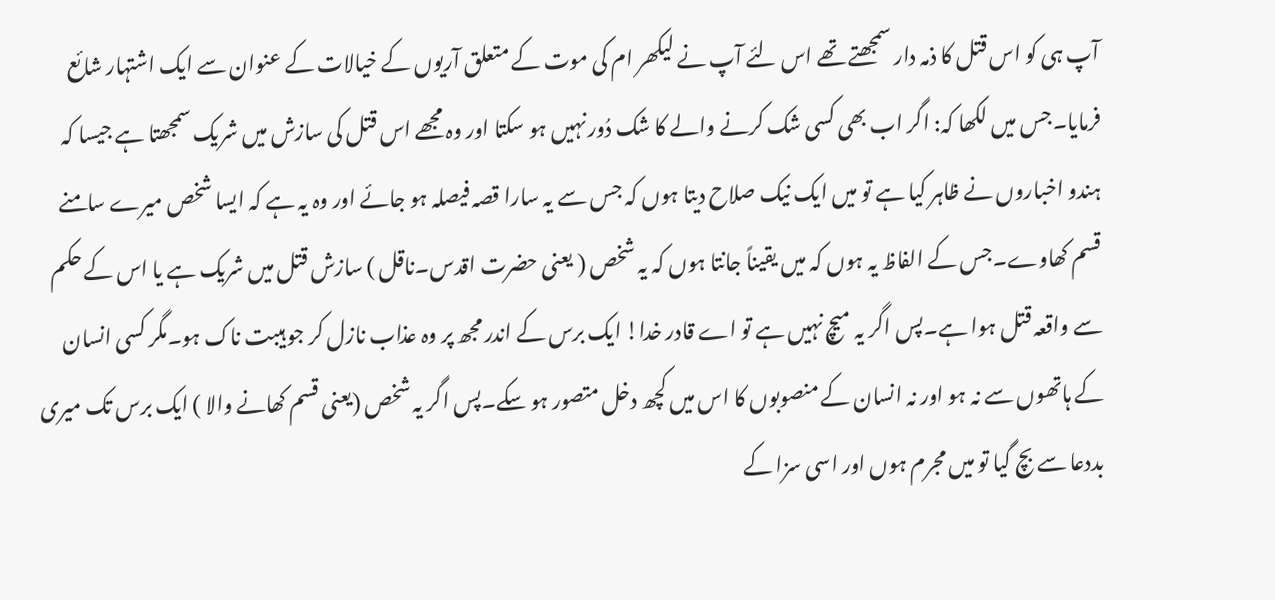آپ ہی کو اس قتل کا ذمہ دار سمجھتے تھے اس لئے آپ نے لیکھر ام کی موت کے متعلق آریوں کے خیالات کے عنوان سے ایک اشتہار شائع فرمایا۔جس میں لکھا کہ: اگر اب بھی کسی شک کرنے والے کا شک دُور نہیں ہو سکتا اور وہ مجھے اس قتل کی سازش میں شریک سمجھتا ہے جیسا کہ ہندو اخباروں نے ظاہر کیا ہے تو میں ایک نیک صلاح دیتا ہوں کہ جس سے یہ سارا قصہ فیصلہ ہو جائے اور وہ یہ ہے کہ ایسا شخص میرے سامنے قسم کھاوے۔جس کے الفاظ یہ ہوں کہ میں یقیناً جانتا ہوں کہ یہ شخص ( یعنی حضرت اقدس۔ناقل ) سازش قتل میں شریک ہے یا اس کے حکم سے واقعہ قتل ہوا ہے۔پس اگر یہ میچ نہیں ہے تو اے قادر خدا! ایک برس کے اندر مجھ پر وہ عذاب نازل کر جو ہیبت ناک ہو۔مگر کسی انسان کے ہاتھوں سے نہ ہو اور نہ انسان کے منصوبوں کا اس میں کچھ دخل متصور ہو سکے۔پس اگر یہ شخص (یعنی قسم کھانے والا ) ایک برس تک میری بددعا سے بچ گیا تو میں مجرم ہوں اور اسی سزا کے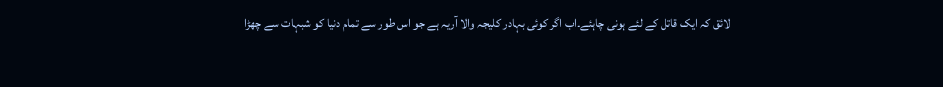لائق کہ ایک قاتل کے لئے ہونی چاہئے۔اب اگر کوئی بہادر کلیجہ والا آریہ ہے جو اس طور سے تمام دنیا کو شبہات سے چھڑا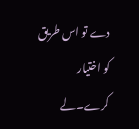دے تو اس طریق کو اختیار کرے۔لے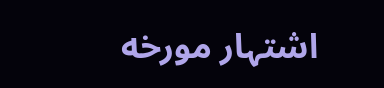اشتہار مورخه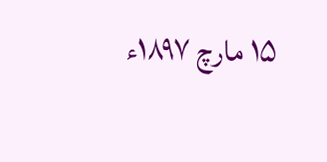۱۵ مارچ ۱۸۹۷ء